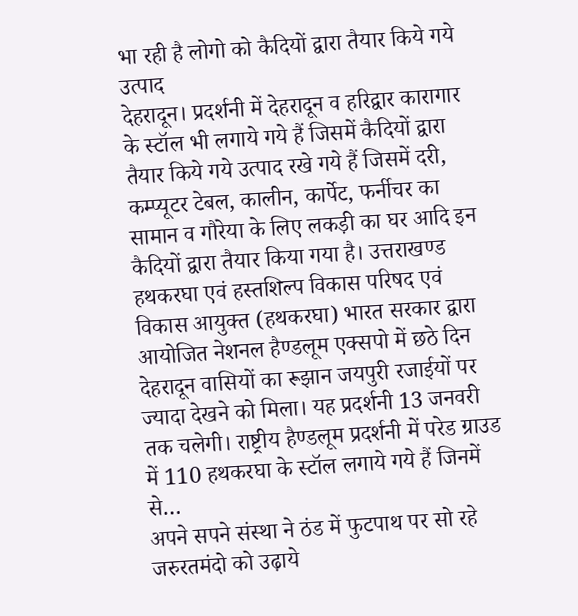भा रही है लोगो को कैदियों द्वारा तैयार किये गये उत्पाद
देहरादून। प्रदर्शनी में देहरादून व हरिद्वार कारागार के स्टॉल भी लगाये गये हैं जिसमें कैदियों द्वारा तैयार किये गये उत्पाद रखे गये हैं जिसमें दरी, कम्प्यूटर टेबल, कालीन, कार्पेट, फर्नीचर का सामान व गौरेया के लिए लकड़ी का घर आदि इन कैदियों द्वारा तैयार किया गया है। उत्तराखण्ड हथकरघा एवं हस्तशिल्प विकास परिषद एवं विकास आयुक्त (हथकरघा) भारत सरकार द्वारा आयोजित नेशनल हैण्डलूम एक्सपो में छठे दिन देहरादून वासियों का रूझान जयपुरी रजाईयों पर ज्यादा देखने को मिला। यह प्रदर्शनी 13 जनवरी तक चलेगी। राष्ट्रीय हैण्डलूम प्रदर्शनी में परेड ग्राउड में 110 हथकरघा के स्टॉल लगाये गये हैं जिनमें से…
अपने सपने संस्था ने ठंड में फुटपाथ पर सो रहे जरुरतमंदो को उढ़ाये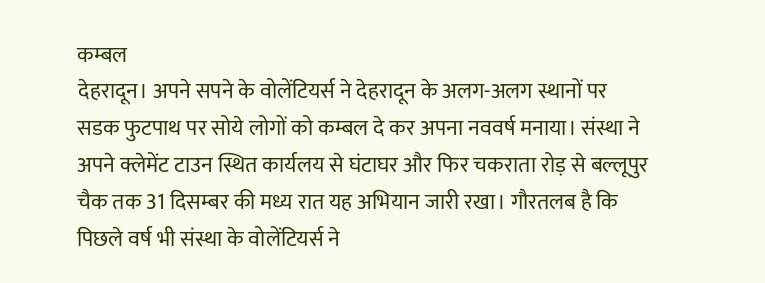कम्बल
देहरादून। अपने सपने के वोलेंटियर्स ने देहरादून के अलग-अलग स्थानों पर सडक फुटपाथ पर सोये लोगों को कम्बल दे कर अपना नववर्ष मनाया। संस्था ने अपने क्लेमेंट टाउन स्थित कार्यलय से घंटाघर और फिर चकराता रोड़ से बल्लूपुर चैक तक 31 दिसम्बर की मध्य रात यह अभियान जारी रखा। गौरतलब है कि पिछले वर्ष भी संस्था के वोलेंटियर्स ने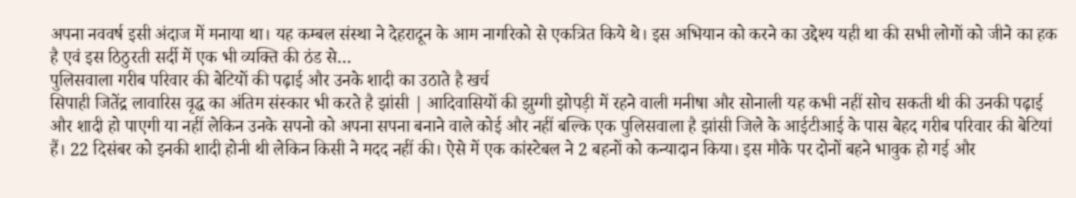अपना नववर्ष इसी अंदाज में मनाया था। यह कम्बल संस्था ने देहरादून के आम नागरिको से एकत्रित किये थे। इस अभियान को करने का उद्देश्य यही था की सभी लोगों को जीने का हक है एवं इस ठिठुरती सर्दी में एक भी व्यक्ति की ठंड से…
पुलिसवाला गरीब परिवार की बेटियों की पढ़ाई और उनके शादी का उठाते है खर्च
सिपाही जितेंद्र लावारिस वृद्ध का अंतिम संस्कार भी करते है झांसी | आदिवासियों की झुग्गी झोपड़ी में रहने वाली मनीषा और सोनाली यह कभी नहीं सोच सकती थी की उनकी पढ़ाई और शादी हो पाएगी या नहीं लेकिन उनके सपनो को अपना सपना बनाने वाले कोई और नहीं बल्कि एक पुलिसवाला है झांसी जिले के आईटीआई के पास बेहद गरीब परिवार की बेटियां हैं। 22 दिसंबर को इनकी शादी होनी थी लेकिन किसी ने मदद नहीं की। ऐसे में एक कांस्टेबल ने 2 बहनों को कन्यादान किया। इस मौके पर दोनों बहने भावुक हो गई और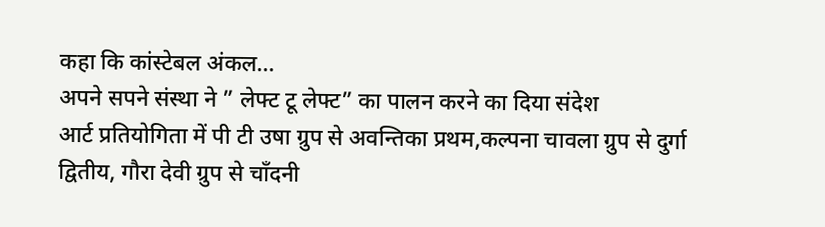कहा कि कांस्टेबल अंकल…
अपने सपने संस्था ने ” लेफ्ट टू लेफ्ट” का पालन करने का दिया संदेश
आर्ट प्रतियोगिता में पी टी उषा ग्रुप से अवन्तिका प्रथम,कल्पना चावला ग्रुप से दुर्गा द्वितीय, गौरा देवी ग्रुप से चाँदनी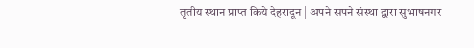तृतीय स्थान प्राप्त किये देहरादून | अपने सपने संस्था द्वारा सुभाषनगर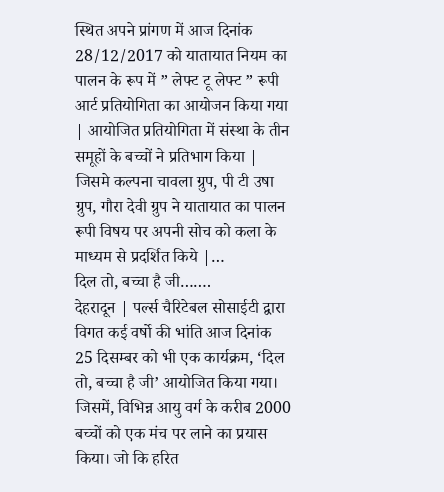स्थित अपने प्रांगण में आज दिनांक 28/12/2017 को यातायात नियम का पालन के रूप में ” लेफ्ट टू लेफ्ट ” रूपी आर्ट प्रतियोगिता का आयोजन किया गया | आयोजित प्रतियोगिता में संस्था के तीन समूहों के बच्चों ने प्रतिभाग किया | जिसमे कल्पना चावला ग्रुप, पी टी उषा ग्रुप, गौरा देवी ग्रुप ने यातायात का पालन रूपी विषय पर अपनी सोच को कला के माध्यम से प्रदर्शित किये |…
दिल तो, बच्चा है जी…….
देहरादून | पर्ल्स चैरिटेबल सोसाईटी द्वारा विगत कई वर्षो की भांति आज दिनांक 25 दिसम्बर को भी एक कार्यक्रम, ‘दिल तो, बच्चा है जी’ आयोजित किया गया। जिसमें, विभिन्न आयु वर्ग के करीब 2000 बच्चों को एक मंच पर लाने का प्रयास किया। जो कि हरित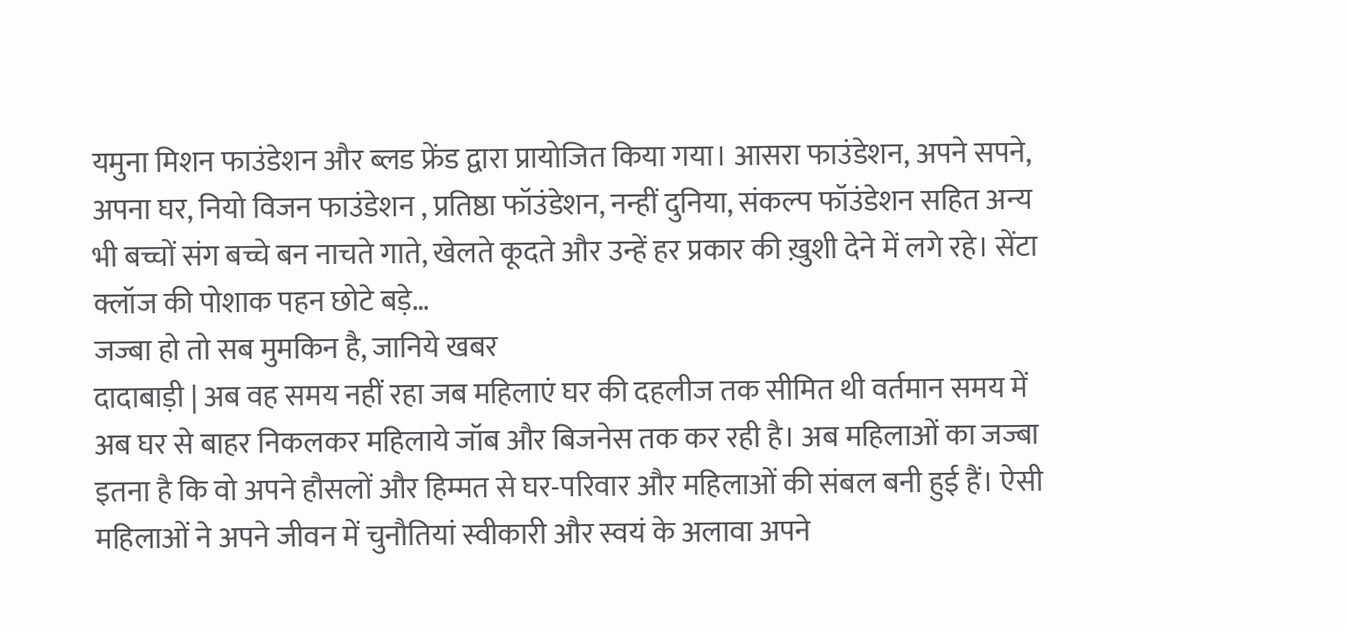यमुना मिशन फाउंडेशन और ब्लड फ्रेंड द्वारा प्रायोजित किया गया। आसरा फाउंडेशन, अपने सपने, अपना घर, नियो विजन फाउंडेशन , प्रतिष्ठा फॉउंडेशन, नन्हीं दुनिया, संकल्प फॉउंडेशन सहित अन्य भी बच्चों संग बच्चे बन नाचते गाते, खेलते कूदते और उन्हें हर प्रकार की ख़ुशी देने में लगे रहे। सेंटा क्लॉज की पोशाक पहन छोटे बड़े…
जज्बा हो तो सब मुमकिन है, जानिये खबर
दादाबाड़ी | अब वह समय नहीं रहा जब महिलाएं घर की दहलीज तक सीमित थी वर्तमान समय में अब घर से बाहर निकलकर महिलाये जॉब और बिजनेस तक कर रही है। अब महिलाओं का जज्बा इतना है कि वो अपने हौसलों और हिम्मत से घर-परिवार और महिलाओं की संबल बनी हुई हैं। ऐसी महिलाओं ने अपने जीवन में चुनौतियां स्वीकारी और स्वयं के अलावा अपने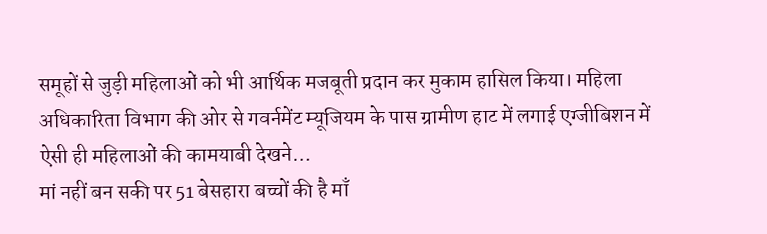समूहों से जुड़ी महिलाओं को भी आर्थिक मजबूती प्रदान कर मुकाम हासिल किया। महिला अधिकारिता विभाग की ओर से गवर्नमेंट म्यूजियम के पास ग्रामीण हाट में लगाई एग्जीबिशन में ऐसी ही महिलाओं की कामयाबी देखने…
मां नहीं बन सकी पर 51 बेसहारा बच्चों की है माँ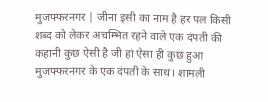मुजफ्फरनगर | जीना इसी का नाम है हर पल किसी शब्द को लेकर अचम्भित रहने वाले एक दंपती की कहानी कुछ ऐसी है जी हां ऐसा ही कुछ हुआ मुजफ्फरनगर के एक दंपती के साथ। शामली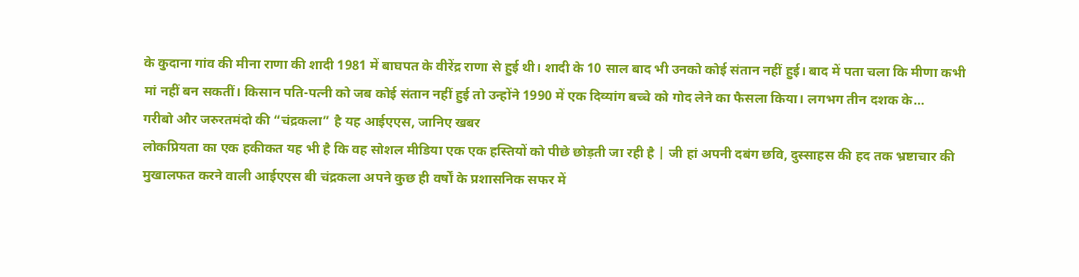के कुदाना गांव की मीना राणा की शादी 1981 में बाघपत के वीरेंद्र राणा से हुई थी। शादी के 10 साल बाद भी उनको कोई संतान नहीं हुई। बाद में पता चला कि मीणा कभी मां नहीं बन सकतीं। किसान पति-पत्नी को जब कोई संतान नहीं हुई तो उन्होंने 1990 में एक दिव्यांग बच्चे को गोद लेने का फैसला किया। लगभग तीन दशक के…
गरीबो और जरुरतमंदो की “चंद्रकला” है यह आईएएस, जानिए खबर
लोकप्रियता का एक हकीकत यह भी है कि वह सोशल मीडिया एक एक हस्तियों को पीछे छोड़ती जा रही है | जी हां अपनी दबंग छवि, दुस्साहस की हद तक भ्रष्टाचार की मुखालफत करने वाली आईएएस बी चंद्रकला अपने कुछ ही वर्षों के प्रशासनिक सफर में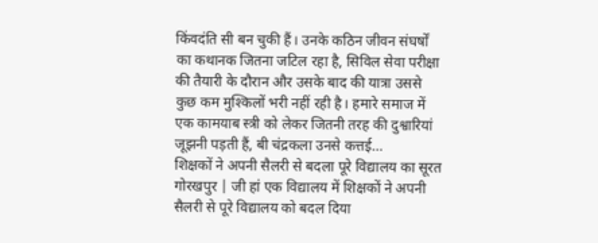किंवदंति सी बन चुकी हैं। उनके कठिन जीवन संघर्षों का कथानक जितना जटिल रहा है, सिविल सेवा परीक्षा की तैयारी के दौरान और उसके बाद की यात्रा उससे कुछ कम मुश्किलों भरी नहीं रही है। हमारे समाज में एक कामयाब स्त्री को लेकर जितनी तरह की दुश्वारियां जूझनी पड़ती हैं, बी चंद्रकला उनसे कत्तई…
शिक्षकों ने अपनी सैलरी से बदला पूरे विद्यालय का सूरत
गोरखपुर | जी हां एक विद्यालय में शिक्षकों ने अपनी सैलरी से पूरे विद्यालय को बदल दिया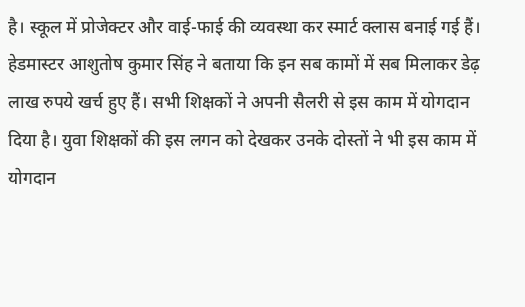है। स्कूल में प्रोजेक्टर और वाई-फाई की व्यवस्था कर स्मार्ट क्लास बनाई गई हैं। हेडमास्टर आशुतोष कुमार सिंह ने बताया कि इन सब कामों में सब मिलाकर डेढ़ लाख रुपये खर्च हुए हैं। सभी शिक्षकों ने अपनी सैलरी से इस काम में योगदान दिया है। युवा शिक्षकों की इस लगन को देखकर उनके दोस्तों ने भी इस काम में योगदान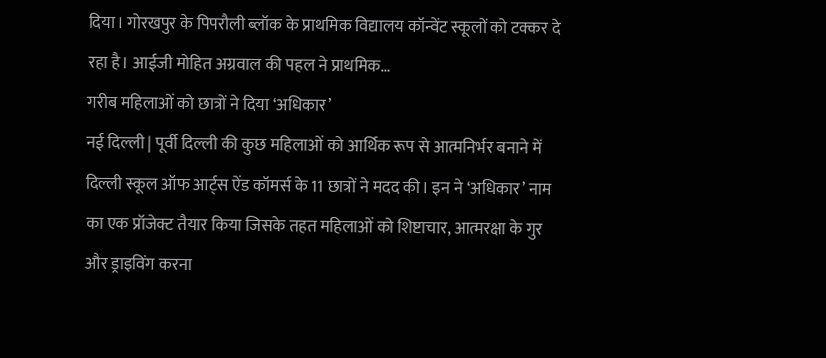दिया। गोरखपुर के पिपरौली ब्लॉक के प्राथमिक विद्यालय कॉन्वेंट स्कूलों को टक्कर दे रहा है। आईजी मोहित अग्रवाल की पहल ने प्राथमिक…
गरीब महिलाओं को छात्रों ने दिया ‘अधिकार’
नई दिल्ली | पूर्वी दिल्ली की कुछ महिलाओं को आर्थिक रूप से आत्मनिर्भर बनाने में दिल्ली स्कूल ऑफ आर्ट्स ऐंड कॉमर्स के 11 छात्रों ने मदद की। इन ने ‘अधिकार’ नाम का एक प्रॉजेक्ट तैयार किया जिसके तहत महिलाओं को शिष्टाचार, आत्मरक्षा के गुर और ड्राइविंग करना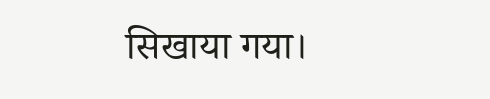सिखाया गया।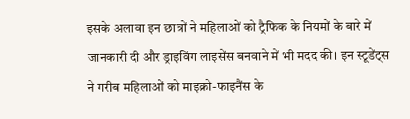इसके अलावा इन छात्रों ने महिलाओं को ट्रैफिक के नियमों के बारे में जानकारी दी और ड्राइविंग लाइसेंस बनवाने में भी मदद की। इन स्टूडेंट्स ने गरीब महिलाओं को माइक्रो-फाइनैंस के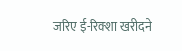जरिए ई-रिक्शा खरीदने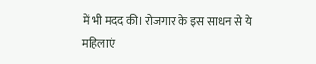में भी मदद की। रोजगार के इस साधन से ये महिलाएं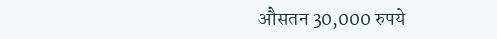औसतन 30,000 रुपये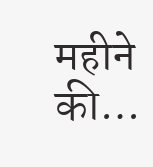महीने की…